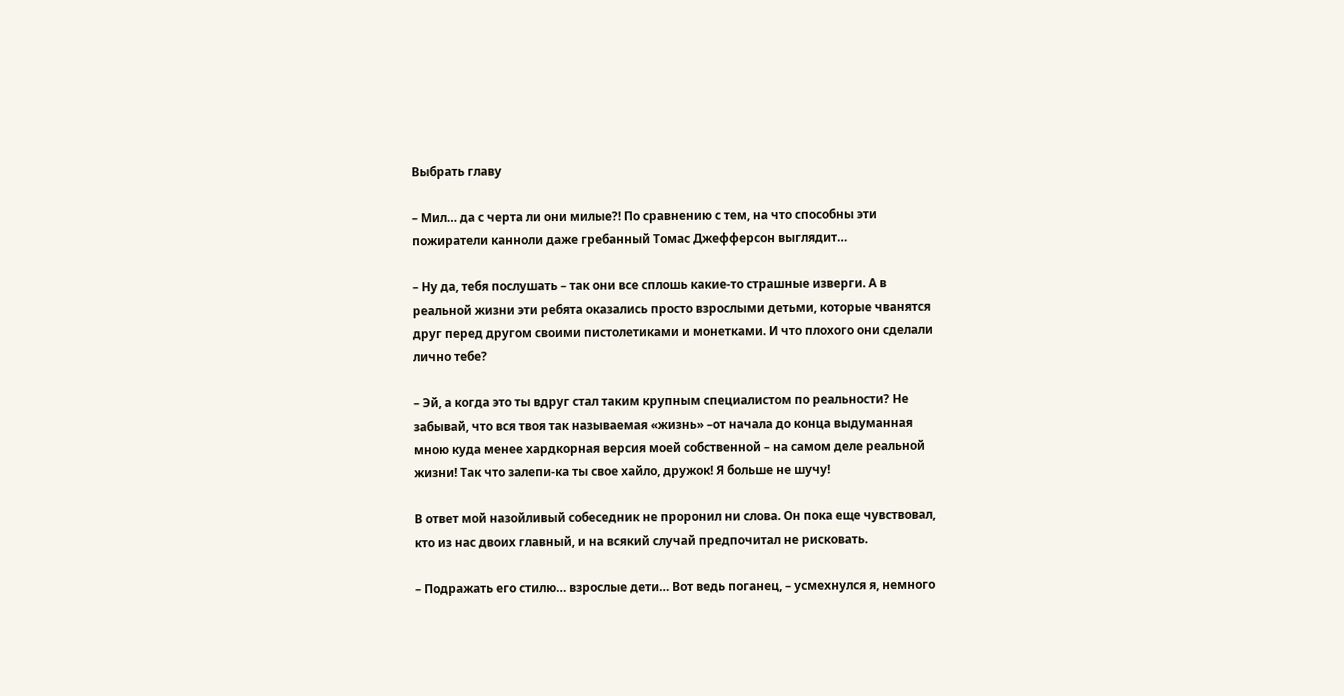Выбрать главу

– Мил… да с черта ли они милые?! По сравнению с тем, на что способны эти пожиратели канноли даже гребанный Томас Джефферсон выглядит…

– Ну да, тебя послушать – так они все сплошь какие-то страшные изверги. А в реальной жизни эти ребята оказались просто взрослыми детьми, которые чванятся друг перед другом своими пистолетиками и монетками. И что плохого они сделали лично тебе?

– Эй, а когда это ты вдруг стал таким крупным специалистом по реальности? Не забывай, что вся твоя так называемая «жизнь» –от начала до конца выдуманная мною куда менее хардкорная версия моей собственной – на самом деле реальной жизни! Так что залепи-ка ты свое хайло, дружок! Я больше не шучу!

В ответ мой назойливый собеседник не проронил ни слова. Он пока еще чувствовал, кто из нас двоих главный, и на всякий случай предпочитал не рисковать.

– Подражать его стилю… взрослые дети… Вот ведь поганец, – усмехнулся я, немного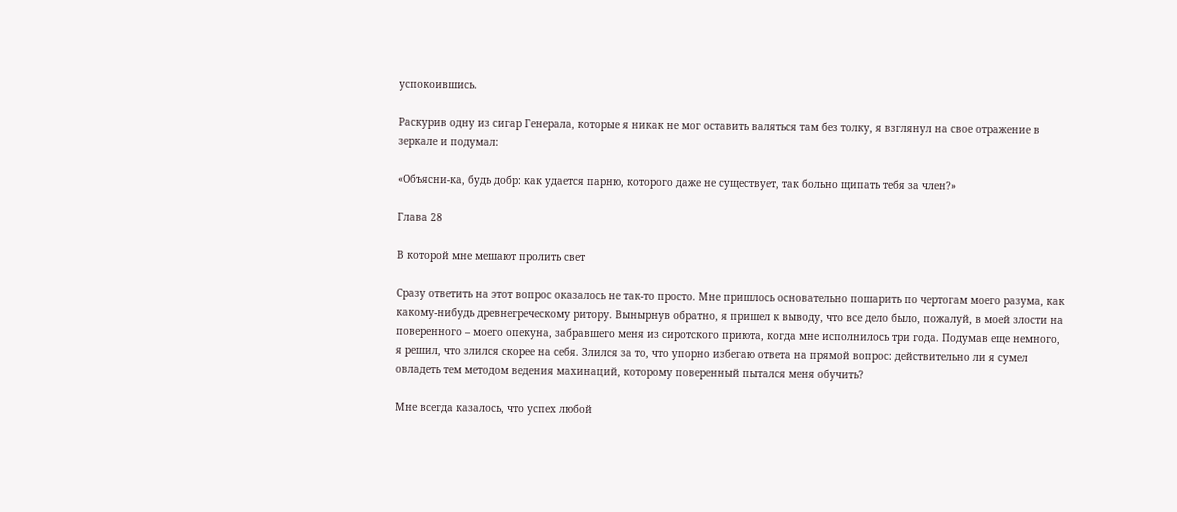успокоившись.

Раскурив одну из сигар Генерала, которые я никак не мог оставить валяться там без толку, я взглянул на свое отражение в зеркале и подумал:

«Объясни-ка, будь добр: как удается парню, которого даже не существует, так больно щипать тебя за член?»

Глава 28

В которой мне мешают пролить свет

Сразу ответить на этот вопрос оказалось не так-то просто. Мне пришлось основательно пошарить по чертогам моего разума, как какому-нибудь древнегреческому ритору. Вынырнув обратно, я пришел к выводу, что все дело было, пожалуй, в моей злости на поверенного – моего опекуна, забравшего меня из сиротского приюта, когда мне исполнилось три года. Подумав еще немного, я решил, что злился скорее на себя. Злился за то, что упорно избегаю ответа на прямой вопрос: действительно ли я сумел овладеть тем методом ведения махинаций, которому поверенный пытался меня обучить?

Мне всегда казалось, что успех любой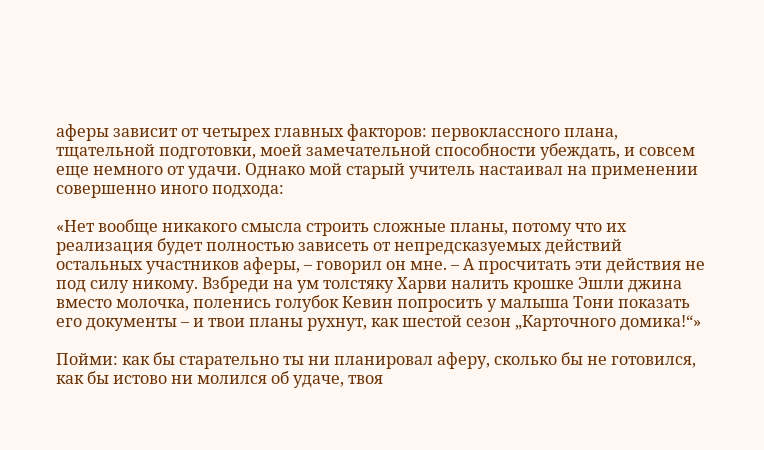аферы зависит от четырех главных факторов: первоклассного плана, тщательной подготовки, моей замечательной способности убеждать, и совсем еще немного от удачи. Однако мой старый учитель настаивал на применении совершенно иного подхода:

«Нет вообще никакого смысла строить сложные планы, потому что их реализация будет полностью зависеть от непредсказуемых действий остальных участников аферы, – говорил он мне. – А просчитать эти действия не под силу никому. Взбреди на ум толстяку Харви налить крошке Эшли джина вместо молочка, поленись голубок Кевин попросить у малыша Тони показать его документы – и твои планы рухнут, как шестой сезон „Карточного домика!“»

Пойми: как бы старательно ты ни планировал аферу, сколько бы не готовился, как бы истово ни молился об удаче, твоя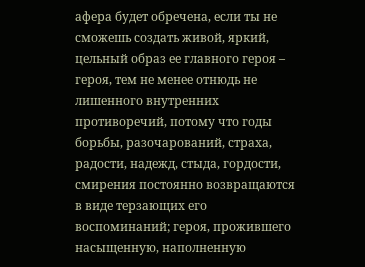афера будет обречена, если ты не сможешь создать живой, яркий, цельный образ ее главного героя – героя, тем не менее отнюдь не лишенного внутренних противоречий, потому что годы борьбы, разочарований, страха, радости, надежд, стыда, гордости, смирения постоянно возвращаются в виде терзающих его воспоминаний; героя, прожившего насыщенную, наполненную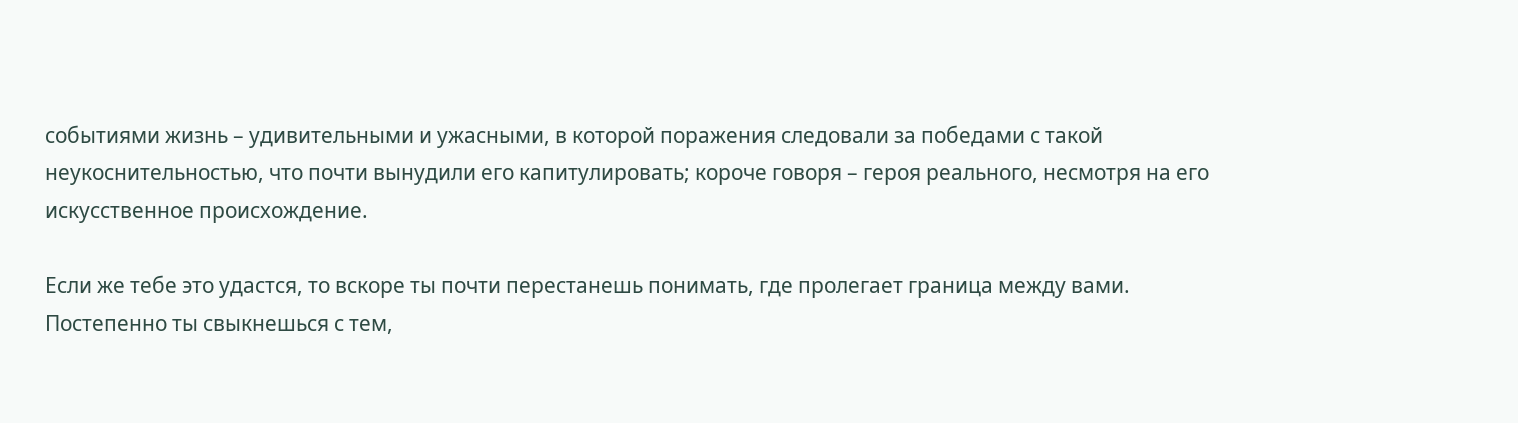событиями жизнь – удивительными и ужасными, в которой поражения следовали за победами с такой неукоснительностью, что почти вынудили его капитулировать; короче говоря – героя реального, несмотря на его искусственное происхождение.

Если же тебе это удастся, то вскоре ты почти перестанешь понимать, где пролегает граница между вами. Постепенно ты свыкнешься с тем,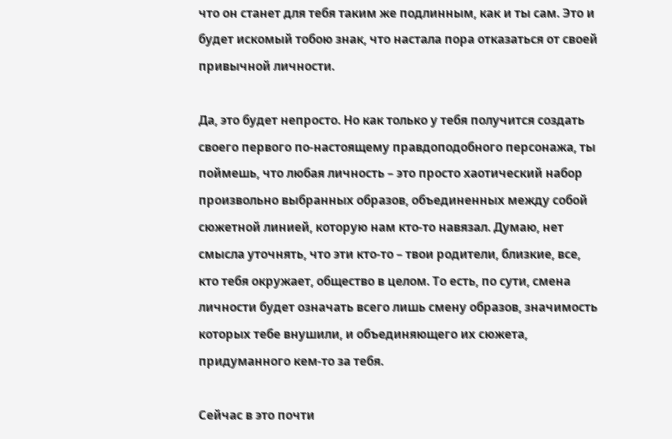что он станет для тебя таким же подлинным, как и ты сам. Это и будет искомый тобою знак, что настала пора отказаться от своей привычной личности.

Да, это будет непросто. Но как только у тебя получится создать своего первого по-настоящему правдоподобного персонажа, ты поймешь, что любая личность – это просто хаотический набор произвольно выбранных образов, объединенных между собой сюжетной линией, которую нам кто-то навязал. Думаю, нет смысла уточнять, что эти кто-то – твои родители, близкие, все, кто тебя окружает, общество в целом. То есть, по сути, смена личности будет означать всего лишь смену образов, значимость которых тебе внушили, и объединяющего их сюжета, придуманного кем-то за тебя.

Сейчас в это почти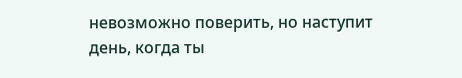невозможно поверить, но наступит день, когда ты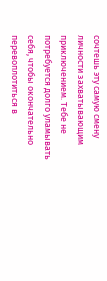сочтешь эту самую смену личности захватывающим приключением. Тебе не потребуется долго уламывать себя, чтобы окончательно перевоплотиться в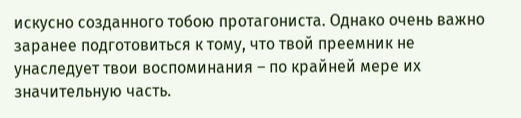искусно созданного тобою протагониста. Однако очень важно заранее подготовиться к тому, что твой преемник не унаследует твои воспоминания – по крайней мере их значительную часть.